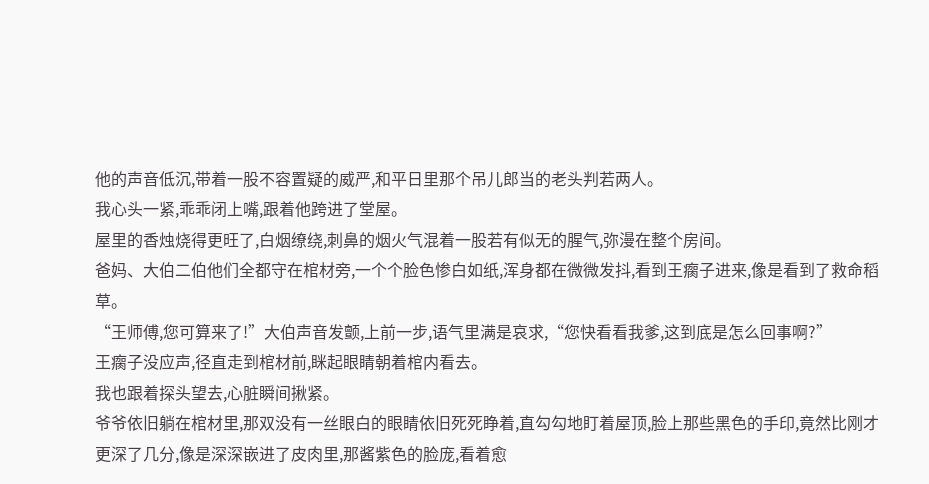他的声音低沉,带着一股不容置疑的威严,和平日里那个吊儿郎当的老头判若两人。
我心头一紧,乖乖闭上嘴,跟着他跨进了堂屋。
屋里的香烛烧得更旺了,白烟缭绕,刺鼻的烟火气混着一股若有似无的腥气,弥漫在整个房间。
爸妈、大伯二伯他们全都守在棺材旁,一个个脸色惨白如纸,浑身都在微微发抖,看到王瘸子进来,像是看到了救命稻草。
“王师傅,您可算来了!”大伯声音发颤,上前一步,语气里满是哀求,“您快看看我爹,这到底是怎么回事啊?”
王瘸子没应声,径直走到棺材前,眯起眼睛朝着棺内看去。
我也跟着探头望去,心脏瞬间揪紧。
爷爷依旧躺在棺材里,那双没有一丝眼白的眼睛依旧死死睁着,直勾勾地盯着屋顶,脸上那些黑色的手印,竟然比刚才更深了几分,像是深深嵌进了皮肉里,那酱紫色的脸庞,看着愈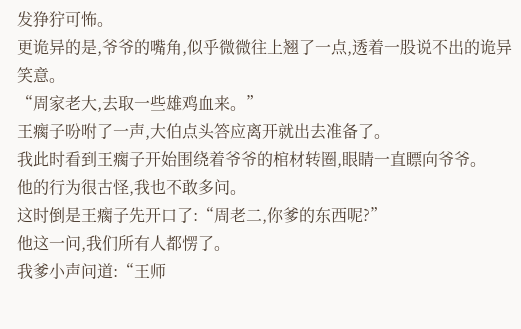发狰狞可怖。
更诡异的是,爷爷的嘴角,似乎微微往上翘了一点,透着一股说不出的诡异笑意。
“周家老大,去取一些雄鸡血来。”
王瘸子吩咐了一声,大伯点头答应离开就出去准备了。
我此时看到王瘸子开始围绕着爷爷的棺材转圈,眼睛一直瞟向爷爷。
他的行为很古怪,我也不敢多问。
这时倒是王瘸子先开口了:“周老二,你爹的东西呢?”
他这一问,我们所有人都愣了。
我爹小声问道:“王师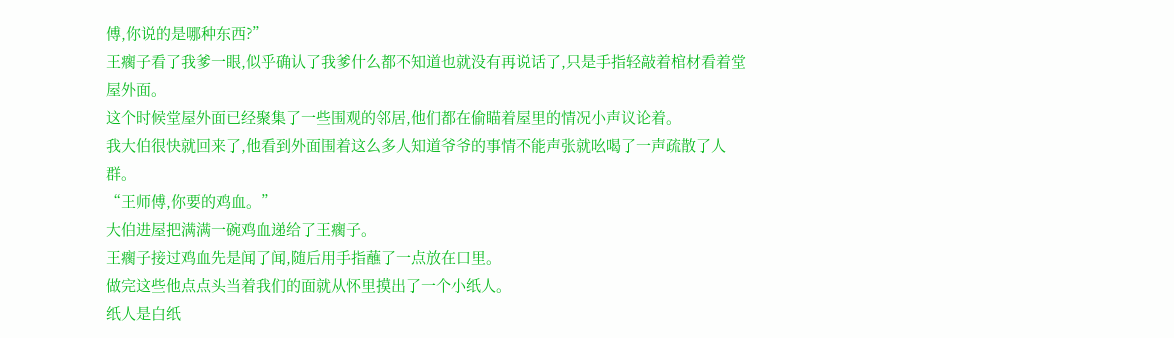傅,你说的是哪种东西?”
王瘸子看了我爹一眼,似乎确认了我爹什么都不知道也就没有再说话了,只是手指轻敲着棺材看着堂屋外面。
这个时候堂屋外面已经聚集了一些围观的邻居,他们都在偷瞄着屋里的情况小声议论着。
我大伯很快就回来了,他看到外面围着这么多人知道爷爷的事情不能声张就吆喝了一声疏散了人群。
“王师傅,你要的鸡血。”
大伯进屋把满满一碗鸡血递给了王瘸子。
王瘸子接过鸡血先是闻了闻,随后用手指蘸了一点放在口里。
做完这些他点点头当着我们的面就从怀里摸出了一个小纸人。
纸人是白纸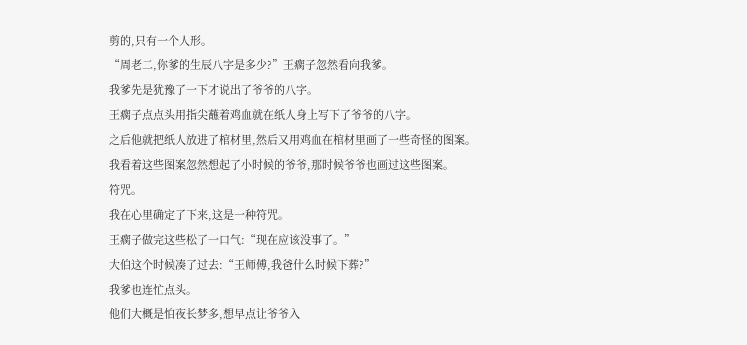剪的,只有一个人形。
“周老二,你爹的生辰八字是多少?”王瘸子忽然看向我爹。
我爹先是犹豫了一下才说出了爷爷的八字。
王瘸子点点头用指尖蘸着鸡血就在纸人身上写下了爷爷的八字。
之后他就把纸人放进了棺材里,然后又用鸡血在棺材里画了一些奇怪的图案。
我看着这些图案忽然想起了小时候的爷爷,那时候爷爷也画过这些图案。
符咒。
我在心里确定了下来,这是一种符咒。
王瘸子做完这些松了一口气:“现在应该没事了。”
大伯这个时候凑了过去:“王师傅,我爸什么时候下葬?”
我爹也连忙点头。
他们大概是怕夜长梦多,想早点让爷爷入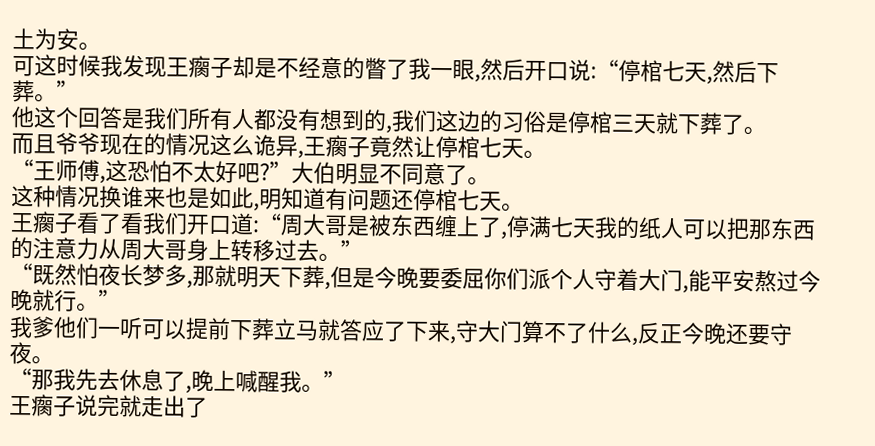土为安。
可这时候我发现王瘸子却是不经意的瞥了我一眼,然后开口说:“停棺七天,然后下葬。”
他这个回答是我们所有人都没有想到的,我们这边的习俗是停棺三天就下葬了。
而且爷爷现在的情况这么诡异,王瘸子竟然让停棺七天。
“王师傅,这恐怕不太好吧?”大伯明显不同意了。
这种情况换谁来也是如此,明知道有问题还停棺七天。
王瘸子看了看我们开口道:“周大哥是被东西缠上了,停满七天我的纸人可以把那东西的注意力从周大哥身上转移过去。”
“既然怕夜长梦多,那就明天下葬,但是今晚要委屈你们派个人守着大门,能平安熬过今晚就行。”
我爹他们一听可以提前下葬立马就答应了下来,守大门算不了什么,反正今晚还要守夜。
“那我先去休息了,晚上喊醒我。”
王瘸子说完就走出了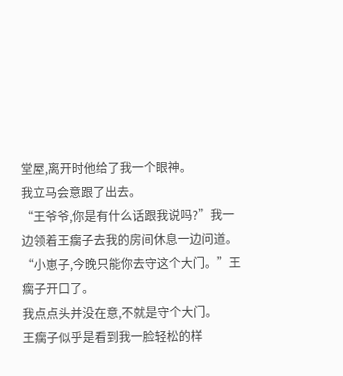堂屋,离开时他给了我一个眼神。
我立马会意跟了出去。
“王爷爷,你是有什么话跟我说吗?”我一边领着王瘸子去我的房间休息一边问道。
“小崽子,今晚只能你去守这个大门。”王瘸子开口了。
我点点头并没在意,不就是守个大门。
王瘸子似乎是看到我一脸轻松的样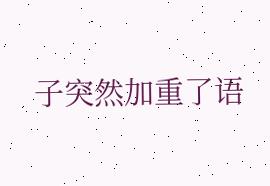子突然加重了语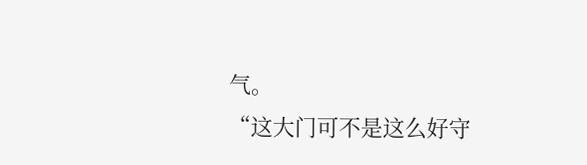气。
“这大门可不是这么好守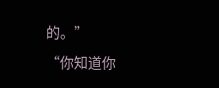的。”
“你知道你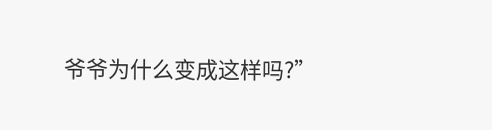爷爷为什么变成这样吗?”